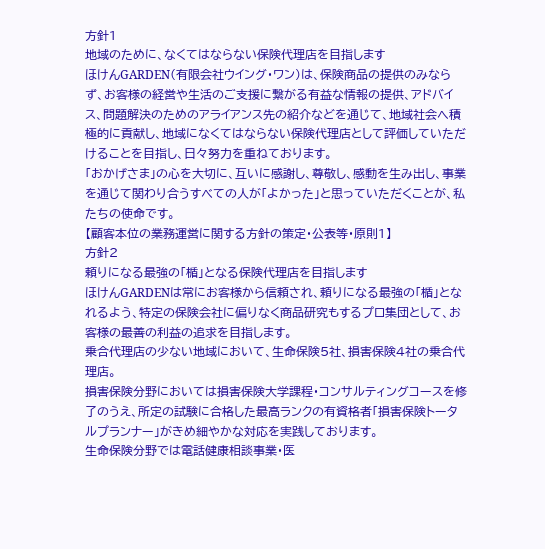方針1
地域のために、なくてはならない保険代理店を目指します
ほけんGARDEN(有限会社ウイング・ワン)は、保険商品の提供のみならず、お客様の経営や生活のご支援に繋がる有益な情報の提供、アドバイス、問題解決のためのアライアンス先の紹介などを通じて、地域社会へ積極的に貢献し、地域になくてはならない保険代理店として評価していただけることを目指し、日々努力を重ねております。
「おかげさま」の心を大切に、互いに感謝し、尊敬し、感動を生み出し、事業を通じて関わり合うすべての人が「よかった」と思っていただくことが、私たちの使命です。
【顧客本位の業務運営に関する方針の策定・公表等・原則1】
方針2
頼りになる最強の「楯」となる保険代理店を目指します
ほけんGARDENは常にお客様から信頼され、頼りになる最強の「楯」となれるよう、特定の保険会社に偏りなく商品研究もするプロ集団として、お客様の最善の利益の追求を目指します。
乗合代理店の少ない地域において、生命保険5社、損害保険4社の乗合代理店。
損害保険分野においては損害保険大学課程・コンサルティングコースを修了のうえ、所定の試験に合格した最高ランクの有資格者「損害保険トータルプランナー」がきめ細やかな対応を実践しております。
生命保険分野では電話健康相談事業・医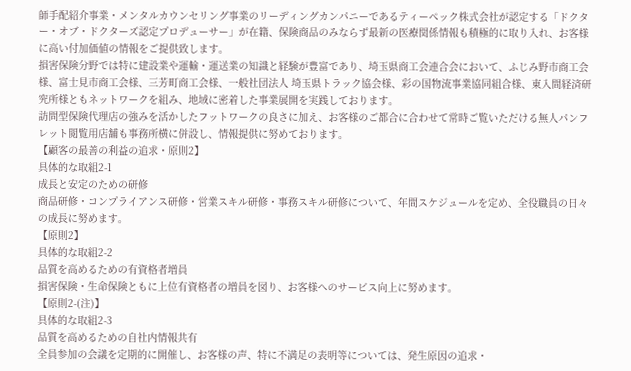師手配紹介事業・メンタルカウンセリング事業のリーディングカンパニーであるティーペック株式会社が認定する「ドクター・オブ・ドクターズ認定プロデューサー」が在籍、保険商品のみならず最新の医療関係情報も積極的に取り入れ、お客様に高い付加価値の情報をご提供致します。
損害保険分野では特に建設業や運輸・運送業の知識と経験が豊富であり、埼玉県商工会連合会において、ふじみ野市商工会様、富士見市商工会様、三芳町商工会様、一般社団法人 埼玉県トラック協会様、彩の国物流事業協同組合様、東入間経済研究所様ともネットワークを組み、地域に密着した事業展開を実践しております。
訪問型保険代理店の強みを活かしたフットワークの良さに加え、お客様のご都合に合わせて常時ご覧いただける無人パンフレット閲覧用店舗も事務所横に併設し、情報提供に努めております。
【顧客の最善の利益の追求・原則2】
具体的な取組2-1
成長と安定のための研修
商品研修・コンプライアンス研修・営業スキル研修・事務スキル研修について、年間スケジュールを定め、全役職員の日々の成長に努めます。
【原則2】
具体的な取組2-2
品質を高めるための有資格者増員
損害保険・生命保険ともに上位有資格者の増員を図り、お客様へのサービス向上に努めます。
【原則2-(注)】
具体的な取組2-3
品質を高めるための自社内情報共有
全員参加の会議を定期的に開催し、お客様の声、特に不満足の表明等については、発生原因の追求・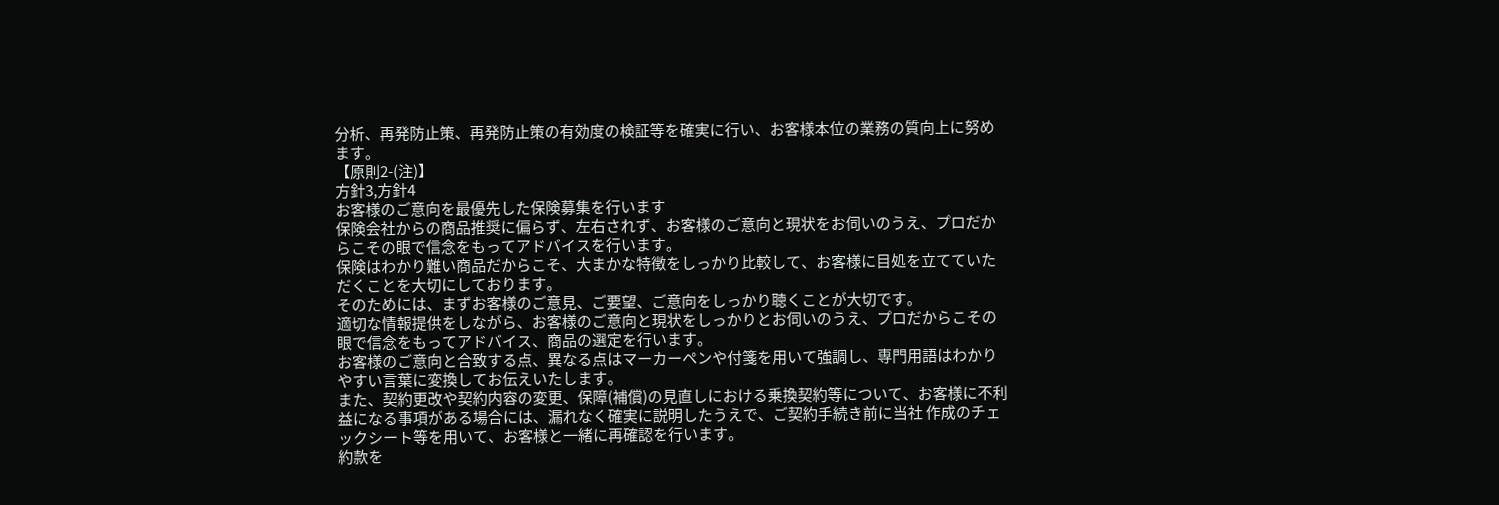分析、再発防止策、再発防止策の有効度の検証等を確実に行い、お客様本位の業務の質向上に努めます。
【原則2-(注)】
方針3,方針4
お客様のご意向を最優先した保険募集を行います
保険会社からの商品推奨に偏らず、左右されず、お客様のご意向と現状をお伺いのうえ、プロだからこその眼で信念をもってアドバイスを行います。
保険はわかり難い商品だからこそ、大まかな特徴をしっかり比較して、お客様に目処を立てていただくことを大切にしております。
そのためには、まずお客様のご意見、ご要望、ご意向をしっかり聴くことが大切です。
適切な情報提供をしながら、お客様のご意向と現状をしっかりとお伺いのうえ、プロだからこその眼で信念をもってアドバイス、商品の選定を行います。
お客様のご意向と合致する点、異なる点はマーカーペンや付箋を用いて強調し、専門用語はわかりやすい言葉に変換してお伝えいたします。
また、契約更改や契約内容の変更、保障(補償)の見直しにおける乗換契約等について、お客様に不利益になる事項がある場合には、漏れなく確実に説明したうえで、ご契約手続き前に当社 作成のチェックシート等を用いて、お客様と一緒に再確認を行います。
約款を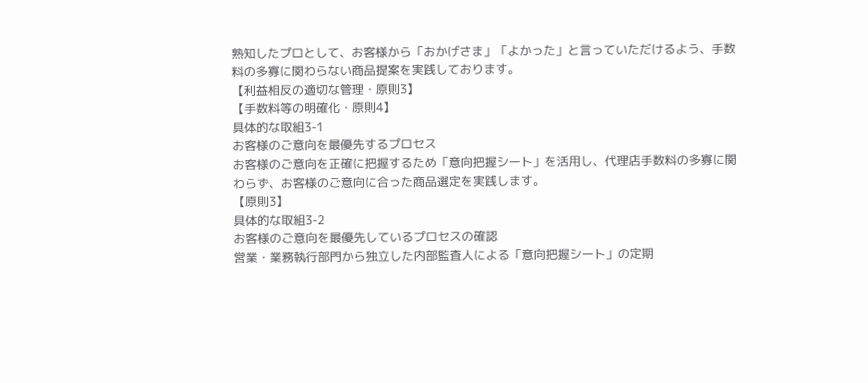熟知したプロとして、お客様から「おかげさま」「よかった」と言っていただけるよう、手数料の多寡に関わらない商品提案を実践しております。
【利益相反の適切な管理・原則3】
【手数料等の明確化・原則4】
具体的な取組3-1
お客様のご意向を最優先するプロセス
お客様のご意向を正確に把握するため「意向把握シート」を活用し、代理店手数料の多寡に関わらず、お客様のご意向に合った商品選定を実践します。
【原則3】
具体的な取組3-2
お客様のご意向を最優先しているプロセスの確認
営業・業務執行部門から独立した内部監査人による「意向把握シート」の定期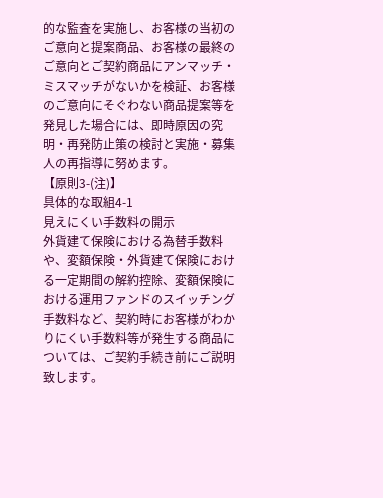的な監査を実施し、お客様の当初のご意向と提案商品、お客様の最終のご意向とご契約商品にアンマッチ・ミスマッチがないかを検証、お客様のご意向にそぐわない商品提案等を発見した場合には、即時原因の究明・再発防止策の検討と実施・募集人の再指導に努めます。
【原則3-(注)】
具体的な取組4-1
見えにくい手数料の開示
外貨建て保険における為替手数料や、変額保険・外貨建て保険における一定期間の解約控除、変額保険における運用ファンドのスイッチング手数料など、契約時にお客様がわかりにくい手数料等が発生する商品については、ご契約手続き前にご説明致します。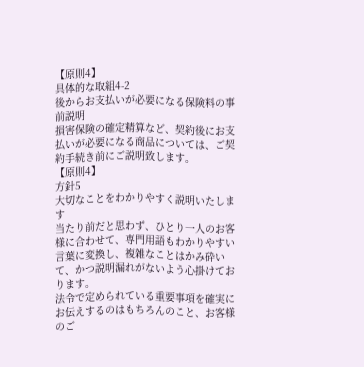【原則4】
具体的な取組4-2
後からお支払いが必要になる保険料の事前説明
損害保険の確定精算など、契約後にお支払いが必要になる商品については、ご契約手続き前にご説明致します。
【原則4】
方針5
大切なことをわかりやすく説明いたします
当たり前だと思わず、ひとり一人のお客様に合わせて、専門用語もわかりやすい言葉に変換し、複雑なことはかみ砕いて、かつ説明漏れがないよう心掛けております。
法令で定められている重要事項を確実にお伝えするのはもちろんのこと、お客様のご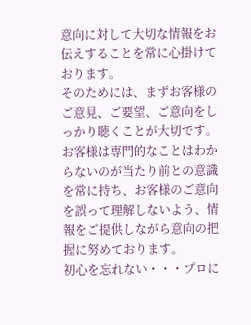意向に対して大切な情報をお伝えすることを常に心掛けております。
そのためには、まずお客様のご意見、ご要望、ご意向をしっかり聴くことが大切です。
お客様は専門的なことはわからないのが当たり前との意識を常に持ち、お客様のご意向を誤って理解しないよう、情報をご提供しながら意向の把握に努めております。
初心を忘れない・・・プロに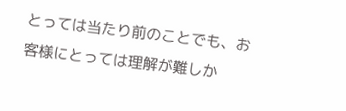とっては当たり前のことでも、お客様にとっては理解が難しか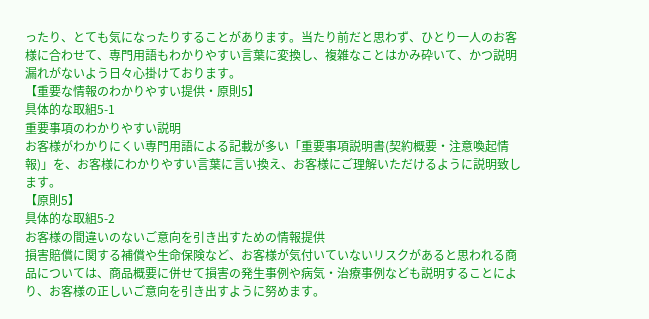ったり、とても気になったりすることがあります。当たり前だと思わず、ひとり一人のお客様に合わせて、専門用語もわかりやすい言葉に変換し、複雑なことはかみ砕いて、かつ説明漏れがないよう日々心掛けております。
【重要な情報のわかりやすい提供・原則5】
具体的な取組5-1
重要事項のわかりやすい説明
お客様がわかりにくい専門用語による記載が多い「重要事項説明書(契約概要・注意喚起情報)」を、お客様にわかりやすい言葉に言い換え、お客様にご理解いただけるように説明致します。
【原則5】
具体的な取組5-2
お客様の間違いのないご意向を引き出すための情報提供
損害賠償に関する補償や生命保険など、お客様が気付いていないリスクがあると思われる商品については、商品概要に併せて損害の発生事例や病気・治療事例なども説明することにより、お客様の正しいご意向を引き出すように努めます。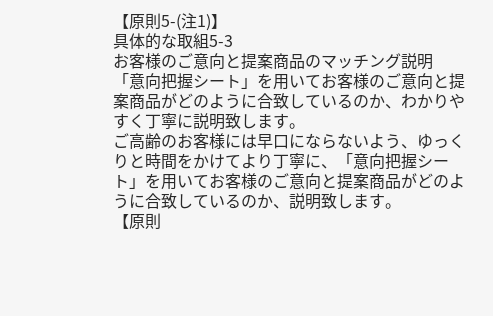【原則5-(注1)】
具体的な取組5-3
お客様のご意向と提案商品のマッチング説明
「意向把握シート」を用いてお客様のご意向と提案商品がどのように合致しているのか、わかりやすく丁寧に説明致します。
ご高齢のお客様には早口にならないよう、ゆっくりと時間をかけてより丁寧に、「意向把握シート」を用いてお客様のご意向と提案商品がどのように合致しているのか、説明致します。
【原則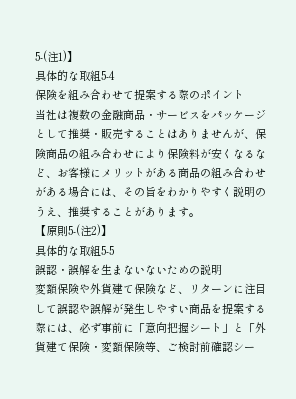5-(注1)】
具体的な取組5-4
保険を組み合わせて提案する際のポイント
当社は複数の金融商品・サービスをパッケージとして推奨・販売することはありませんが、保険商品の組み合わせにより保険料が安くなるなど、お客様にメリットがある商品の組み合わせがある場合には、その旨をわかりやすく説明のうえ、推奨することがあります。
【原則5-(注2)】
具体的な取組5-5
誤認・誤解を生まないないための説明
変額保険や外貨建て保険など、リターンに注目して誤認や誤解が発生しやすい商品を提案する際には、必ず事前に「意向把握シート」と「外貨建て保険・変額保険等、ご検討前確認シー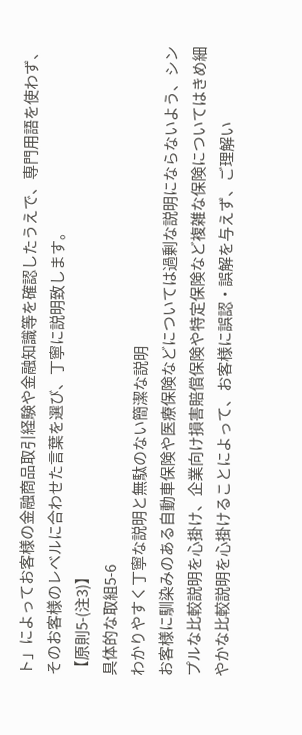ト」によってお客様の金融商品取引経験や金融知識等を確認したうえで、専門用語を使わず、そのお客様のレベルに合わせた言葉を選び、丁寧に説明致します。
【原則5-(注3)】
具体的な取組5-6
わかりやすく丁寧な説明と無駄のない簡潔な説明
お客様に馴染みのある自動車保険や医療保険などについては過剰な説明にならないよう、シンプルな比較説明を心掛け、企業向け損害賠償保険や特定保険など複雑な保険についてはきめ細やかな比較説明を心掛けることによって、お客様に誤認・誤解を与えず、ご理解い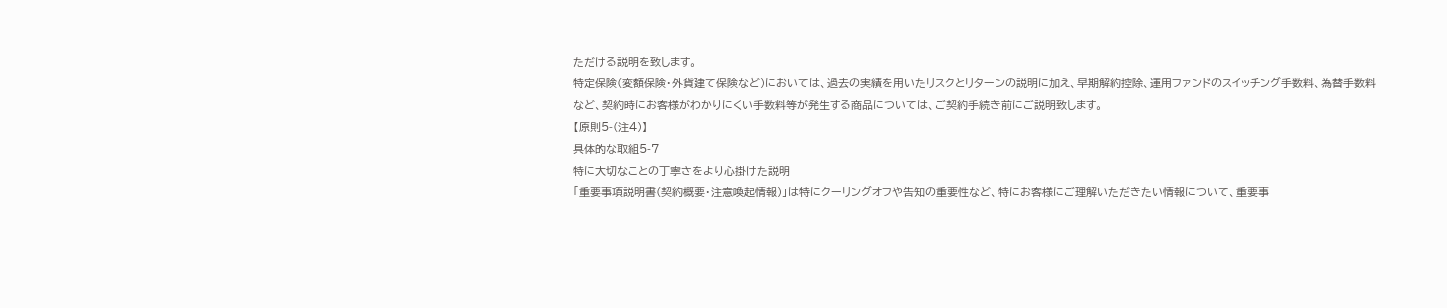ただける説明を致します。
特定保険(変額保険・外貨建て保険など)においては、過去の実績を用いたリスクとリターンの説明に加え、早期解約控除、運用ファンドのスイッチング手数料、為替手数料など、契約時にお客様がわかりにくい手数料等が発生する商品については、ご契約手続き前にご説明致します。
【原則5-(注4)】
具体的な取組5-7
特に大切なことの丁寧さをより心掛けた説明
「重要事項説明書(契約概要・注意喚起情報)」は特にクーリングオフや告知の重要性など、特にお客様にご理解いただきたい情報について、重要事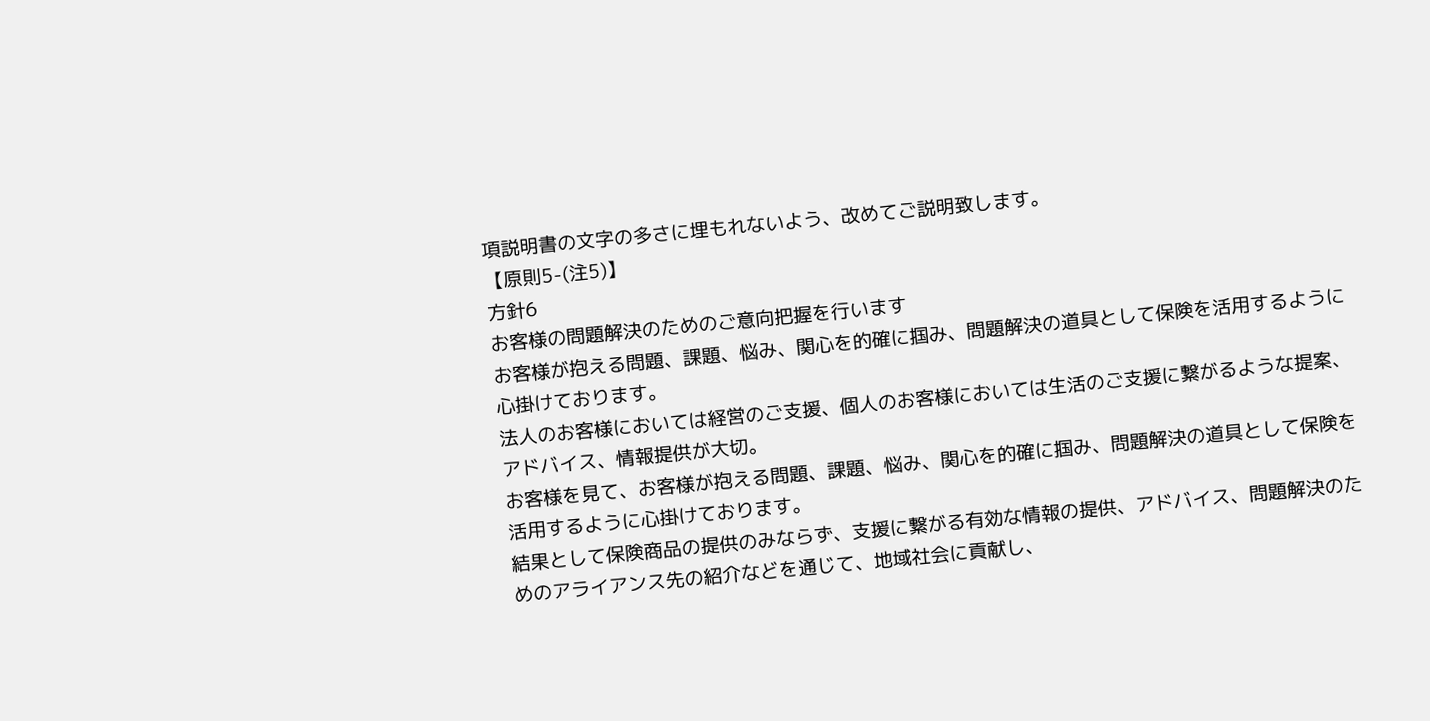項説明書の文字の多さに埋もれないよう、改めてご説明致します。
【原則5-(注5)】
方針6
お客様の問題解決のためのご意向把握を行います
お客様が抱える問題、課題、悩み、関心を的確に掴み、問題解決の道具として保険を活用するように心掛けております。
法人のお客様においては経営のご支援、個人のお客様においては生活のご支援に繋がるような提案、アドバイス、情報提供が大切。
お客様を見て、お客様が抱える問題、課題、悩み、関心を的確に掴み、問題解決の道具として保険を活用するように心掛けております。
結果として保険商品の提供のみならず、支援に繋がる有効な情報の提供、アドバイス、問題解決のためのアライアンス先の紹介などを通じて、地域社会に貢献し、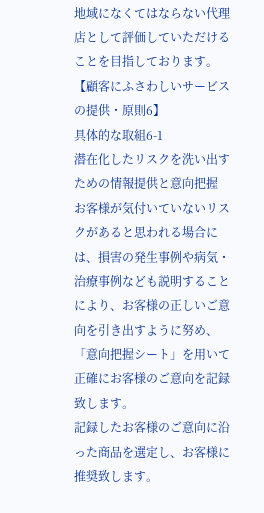地域になくてはならない代理店として評価していただけることを目指しております。
【顧客にふさわしいサービスの提供・原則6】
具体的な取組6-1
潜在化したリスクを洗い出すための情報提供と意向把握
お客様が気付いていないリスクがあると思われる場合には、損害の発生事例や病気・治療事例なども説明することにより、お客様の正しいご意向を引き出すように努め、「意向把握シート」を用いて正確にお客様のご意向を記録致します。
記録したお客様のご意向に沿った商品を選定し、お客様に推奨致します。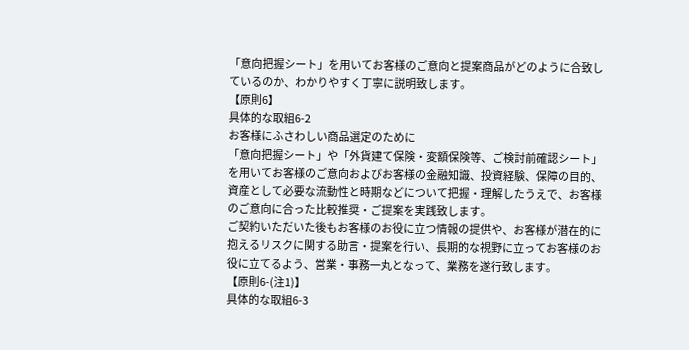「意向把握シート」を用いてお客様のご意向と提案商品がどのように合致しているのか、わかりやすく丁寧に説明致します。
【原則6】
具体的な取組6-2
お客様にふさわしい商品選定のために
「意向把握シート」や「外貨建て保険・変額保険等、ご検討前確認シート」を用いてお客様のご意向およびお客様の金融知識、投資経験、保障の目的、資産として必要な流動性と時期などについて把握・理解したうえで、お客様のご意向に合った比較推奨・ご提案を実践致します。
ご契約いただいた後もお客様のお役に立つ情報の提供や、お客様が潜在的に抱えるリスクに関する助言・提案を行い、長期的な視野に立ってお客様のお役に立てるよう、営業・事務一丸となって、業務を遂行致します。
【原則6-(注1)】
具体的な取組6-3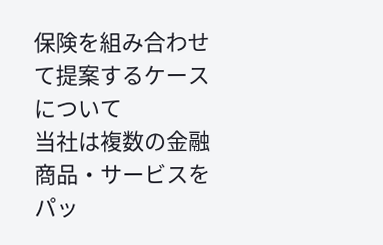保険を組み合わせて提案するケースについて
当社は複数の金融商品・サービスをパッ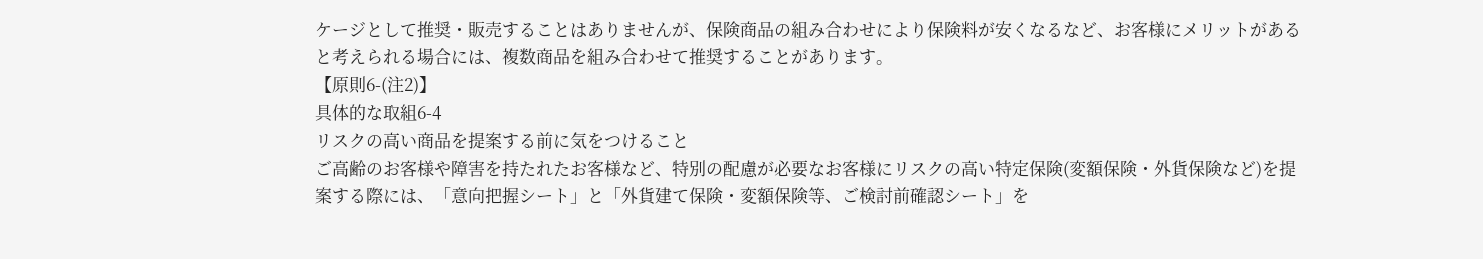ケージとして推奨・販売することはありませんが、保険商品の組み合わせにより保険料が安くなるなど、お客様にメリットがあると考えられる場合には、複数商品を組み合わせて推奨することがあります。
【原則6-(注2)】
具体的な取組6-4
リスクの高い商品を提案する前に気をつけること
ご高齢のお客様や障害を持たれたお客様など、特別の配慮が必要なお客様にリスクの高い特定保険(変額保険・外貨保険など)を提案する際には、「意向把握シート」と「外貨建て保険・変額保険等、ご検討前確認シート」を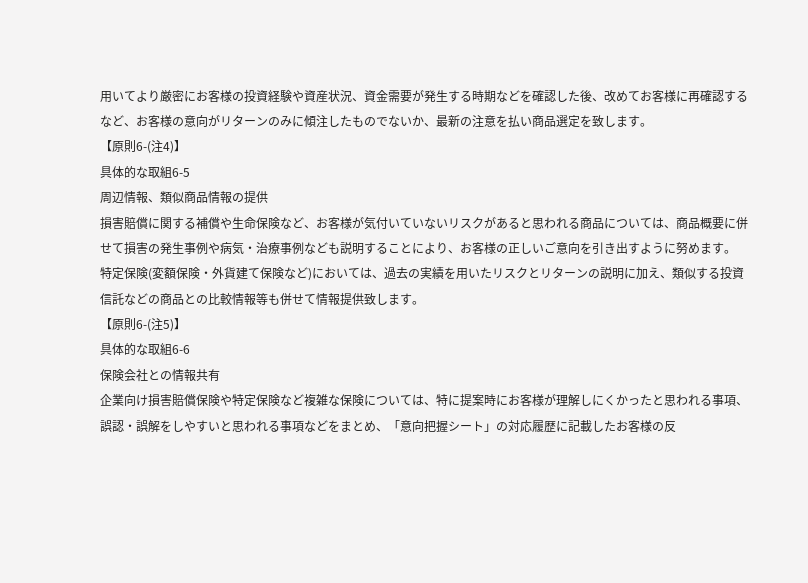用いてより厳密にお客様の投資経験や資産状況、資金需要が発生する時期などを確認した後、改めてお客様に再確認するなど、お客様の意向がリターンのみに傾注したものでないか、最新の注意を払い商品選定を致します。
【原則6-(注4)】
具体的な取組6-5
周辺情報、類似商品情報の提供
損害賠償に関する補償や生命保険など、お客様が気付いていないリスクがあると思われる商品については、商品概要に併せて損害の発生事例や病気・治療事例なども説明することにより、お客様の正しいご意向を引き出すように努めます。
特定保険(変額保険・外貨建て保険など)においては、過去の実績を用いたリスクとリターンの説明に加え、類似する投資信託などの商品との比較情報等も併せて情報提供致します。
【原則6-(注5)】
具体的な取組6-6
保険会社との情報共有
企業向け損害賠償保険や特定保険など複雑な保険については、特に提案時にお客様が理解しにくかったと思われる事項、誤認・誤解をしやすいと思われる事項などをまとめ、「意向把握シート」の対応履歴に記載したお客様の反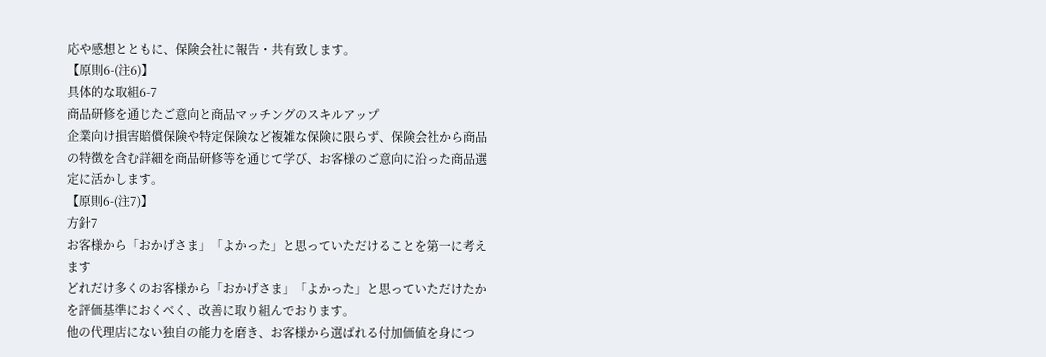応や感想とともに、保険会社に報告・共有致します。
【原則6-(注6)】
具体的な取組6-7
商品研修を通じたご意向と商品マッチングのスキルアップ
企業向け損害賠償保険や特定保険など複雑な保険に限らず、保険会社から商品の特徴を含む詳細を商品研修等を通じて学び、お客様のご意向に沿った商品選定に活かします。
【原則6-(注7)】
方針7
お客様から「おかげさま」「よかった」と思っていただけることを第一に考えます
どれだけ多くのお客様から「おかげさま」「よかった」と思っていただけたかを評価基準におくべく、改善に取り組んでおります。
他の代理店にない独自の能力を磨き、お客様から選ばれる付加価値を身につ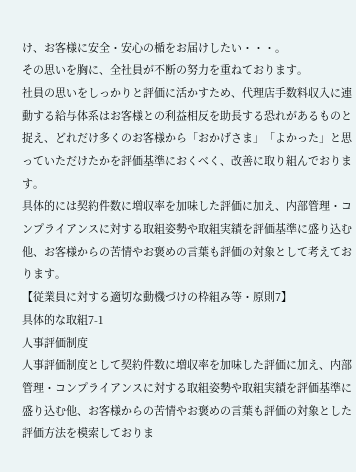け、お客様に安全・安心の楯をお届けしたい・・・。
その思いを胸に、全社員が不断の努力を重ねております。
社員の思いをしっかりと評価に活かすため、代理店手数料収入に連動する給与体系はお客様との利益相反を助長する恐れがあるものと捉え、どれだけ多くのお客様から「おかげさま」「よかった」と思っていただけたかを評価基準におくべく、改善に取り組んでおります。
具体的には契約件数に増収率を加味した評価に加え、内部管理・コンプライアンスに対する取組姿勢や取組実績を評価基準に盛り込む他、お客様からの苦情やお褒めの言葉も評価の対象として考えております。
【従業員に対する適切な動機づけの枠組み等・原則7】
具体的な取組7-1
人事評価制度
人事評価制度として契約件数に増収率を加味した評価に加え、内部管理・コンプライアンスに対する取組姿勢や取組実績を評価基準に盛り込む他、お客様からの苦情やお褒めの言葉も評価の対象とした評価方法を模索しておりま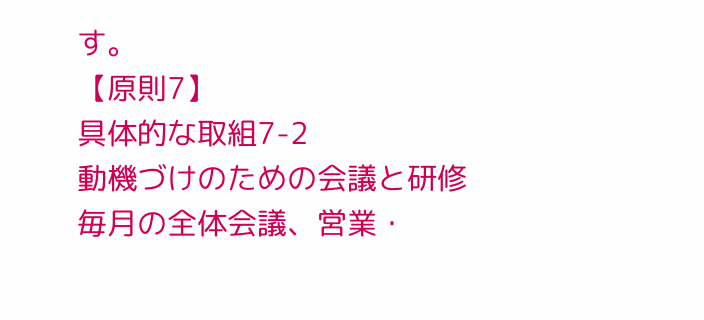す。
【原則7】
具体的な取組7-2
動機づけのための会議と研修
毎月の全体会議、営業・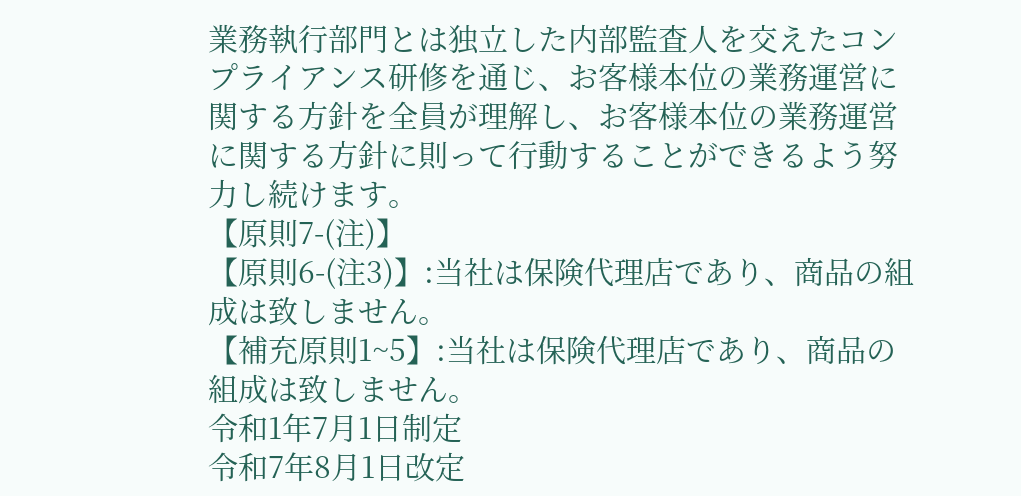業務執行部門とは独立した内部監査人を交えたコンプライアンス研修を通じ、お客様本位の業務運営に関する方針を全員が理解し、お客様本位の業務運営に関する方針に則って行動することができるよう努力し続けます。
【原則7-(注)】
【原則6-(注3)】:当社は保険代理店であり、商品の組成は致しません。
【補充原則1~5】:当社は保険代理店であり、商品の組成は致しません。
令和1年7月1日制定
令和7年8月1日改定